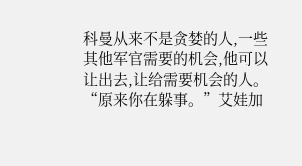科曼从来不是贪婪的人,一些其他军官需要的机会,他可以让出去,让给需要机会的人。
“原来你在躲事。”艾娃加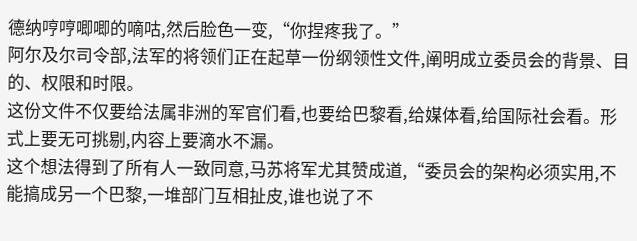德纳哼哼唧唧的嘀咕,然后脸色一变,“你捏疼我了。”
阿尔及尔司令部,法军的将领们正在起草一份纲领性文件,阐明成立委员会的背景、目的、权限和时限。
这份文件不仅要给法属非洲的军官们看,也要给巴黎看,给媒体看,给国际社会看。形式上要无可挑剔,内容上要滴水不漏。
这个想法得到了所有人一致同意,马苏将军尤其赞成道,“委员会的架构必须实用,不能搞成另一个巴黎,一堆部门互相扯皮,谁也说了不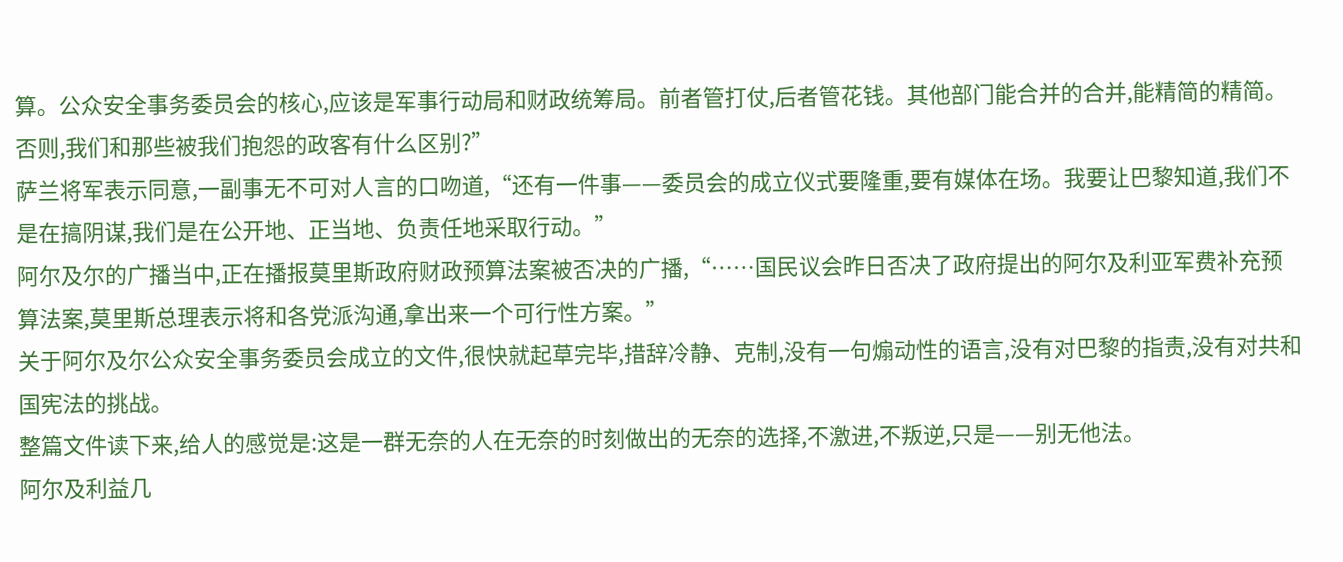算。公众安全事务委员会的核心,应该是军事行动局和财政统筹局。前者管打仗,后者管花钱。其他部门能合并的合并,能精简的精简。否则,我们和那些被我们抱怨的政客有什么区别?”
萨兰将军表示同意,一副事无不可对人言的口吻道,“还有一件事——委员会的成立仪式要隆重,要有媒体在场。我要让巴黎知道,我们不是在搞阴谋,我们是在公开地、正当地、负责任地采取行动。”
阿尔及尔的广播当中,正在播报莫里斯政府财政预算法案被否决的广播,“……国民议会昨日否决了政府提出的阿尔及利亚军费补充预算法案,莫里斯总理表示将和各党派沟通,拿出来一个可行性方案。”
关于阿尔及尔公众安全事务委员会成立的文件,很快就起草完毕,措辞冷静、克制,没有一句煽动性的语言,没有对巴黎的指责,没有对共和国宪法的挑战。
整篇文件读下来,给人的感觉是:这是一群无奈的人在无奈的时刻做出的无奈的选择,不激进,不叛逆,只是——别无他法。
阿尔及利益几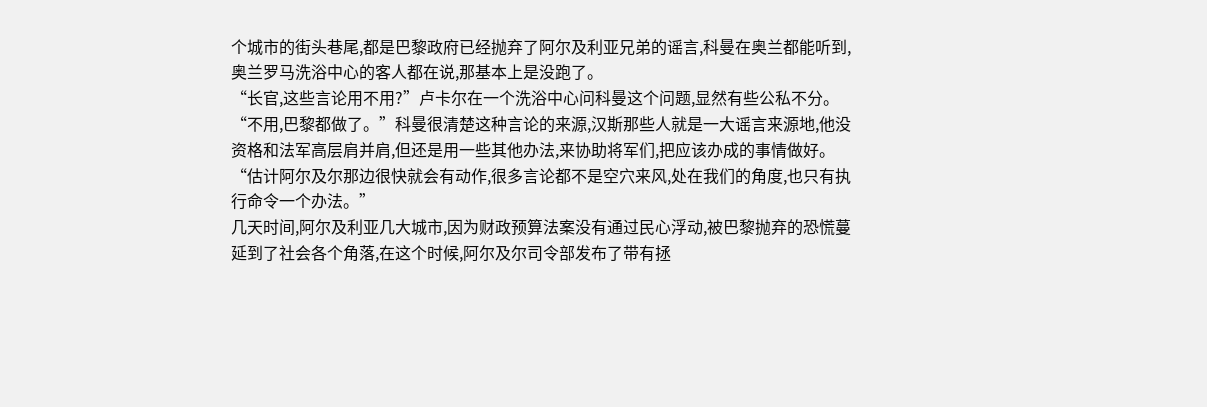个城市的街头巷尾,都是巴黎政府已经抛弃了阿尔及利亚兄弟的谣言,科曼在奥兰都能听到,奥兰罗马洗浴中心的客人都在说,那基本上是没跑了。
“长官,这些言论用不用?”卢卡尔在一个洗浴中心问科曼这个问题,显然有些公私不分。
“不用,巴黎都做了。”科曼很清楚这种言论的来源,汉斯那些人就是一大谣言来源地,他没资格和法军高层肩并肩,但还是用一些其他办法,来协助将军们,把应该办成的事情做好。
“估计阿尔及尔那边很快就会有动作,很多言论都不是空穴来风,处在我们的角度,也只有执行命令一个办法。”
几天时间,阿尔及利亚几大城市,因为财政预算法案没有通过民心浮动,被巴黎抛弃的恐慌蔓延到了社会各个角落,在这个时候,阿尔及尔司令部发布了带有拯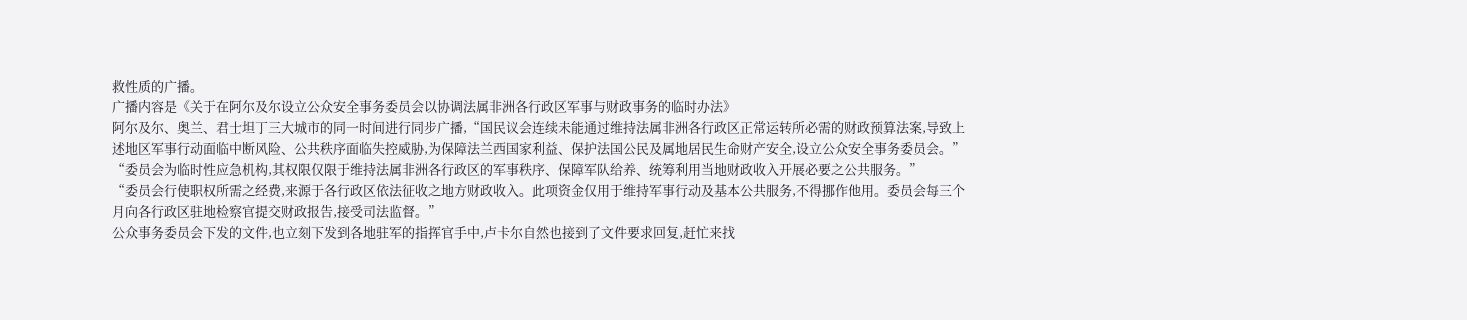救性质的广播。
广播内容是《关于在阿尔及尔设立公众安全事务委员会以协调法属非洲各行政区军事与财政事务的临时办法》
阿尔及尔、奥兰、君士坦丁三大城市的同一时间进行同步广播,“国民议会连续未能通过维持法属非洲各行政区正常运转所必需的财政预算法案,导致上述地区军事行动面临中断风险、公共秩序面临失控威胁,为保障法兰西国家利益、保护法国公民及属地居民生命财产安全,设立公众安全事务委员会。”
“委员会为临时性应急机构,其权限仅限于维持法属非洲各行政区的军事秩序、保障军队给养、统筹利用当地财政收入开展必要之公共服务。”
“委员会行使职权所需之经费,来源于各行政区依法征收之地方财政收入。此项资金仅用于维持军事行动及基本公共服务,不得挪作他用。委员会每三个月向各行政区驻地检察官提交财政报告,接受司法监督。”
公众事务委员会下发的文件,也立刻下发到各地驻军的指挥官手中,卢卡尔自然也接到了文件要求回复,赶忙来找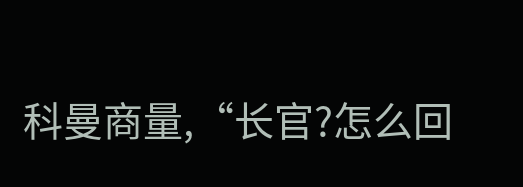科曼商量,“长官?怎么回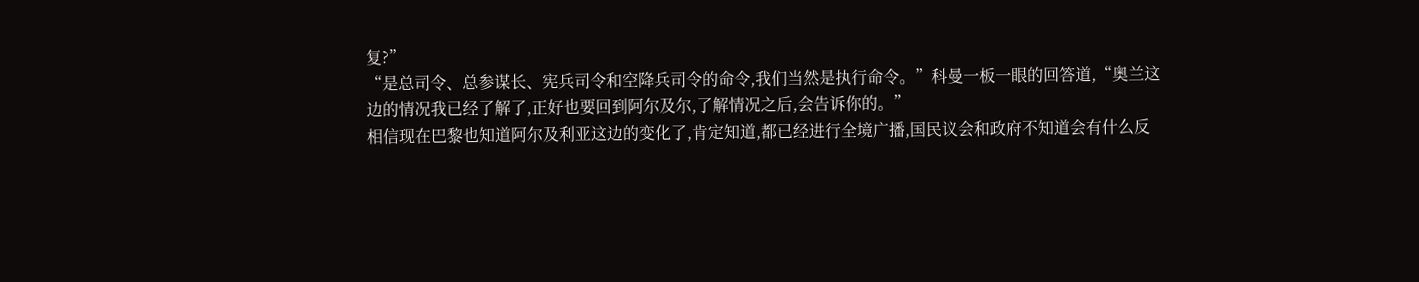复?”
“是总司令、总参谋长、宪兵司令和空降兵司令的命令,我们当然是执行命令。”科曼一板一眼的回答道,“奥兰这边的情况我已经了解了,正好也要回到阿尔及尔,了解情况之后,会告诉你的。”
相信现在巴黎也知道阿尔及利亚这边的变化了,肯定知道,都已经进行全境广播,国民议会和政府不知道会有什么反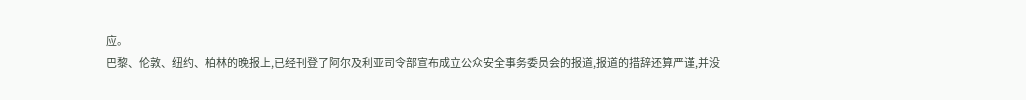应。
巴黎、伦敦、纽约、柏林的晚报上,已经刊登了阿尔及利亚司令部宣布成立公众安全事务委员会的报道,报道的措辞还算严谨,并没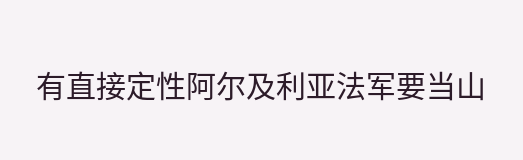有直接定性阿尔及利亚法军要当山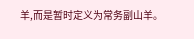羊,而是暂时定义为常务副山羊。